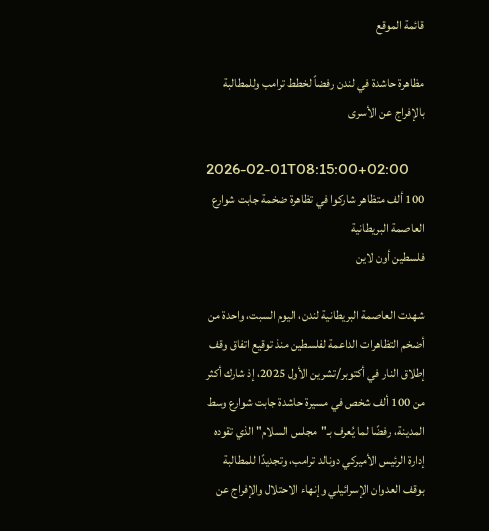قائمة الموقع

مظاهرة حاشدة في لندن رفضاً لخطط ترامب وللمطالبة بالإفراج عن الأسرى

2026-02-01T08:15:00+02:00
100 ألف متظاهر شاركوا في تظاهرة ضخمة جابت شوارع العاصمة البريطانية
فلسطين أون لاين

شهدت العاصمة البريطانية لندن، اليوم السبت، واحدة من أضخم التظاهرات الداعمة لفلسطين منذ توقيع اتفاق وقف إطلاق النار في أكتوبر/تشرين الأول 2025، إذ شارك أكثر من 100 ألف شخص في مسيرة حاشدة جابت شوارع وسط المدينة، رفضًا لما يُعرف بـ"مجلس السلام" الذي تقوده إدارة الرئيس الأميركي دونالد ترامب، وتجديدًا للمطالبة بوقف العدوان الإسرائيلي وإنهاء الاحتلال والإفراج عن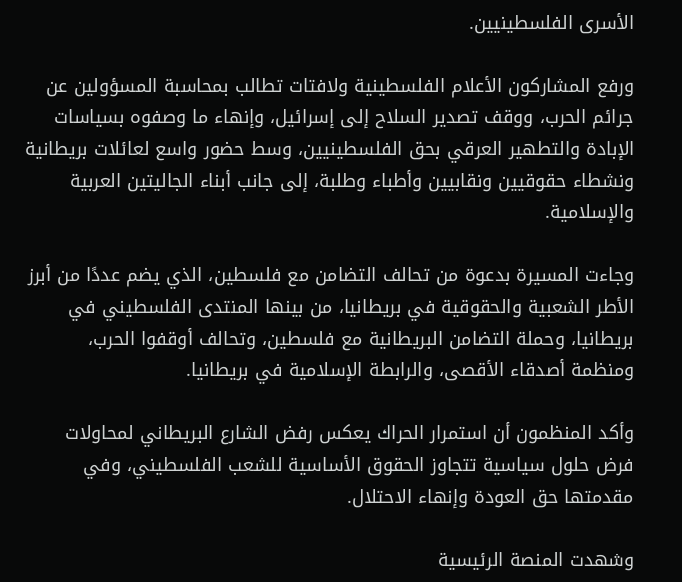الأسرى الفلسطينيين.

ورفع المشاركون الأعلام الفلسطينية ولافتات تطالب بمحاسبة المسؤولين عن جرائم الحرب، ووقف تصدير السلاح إلى إسرائيل، وإنهاء ما وصفوه بسياسات الإبادة والتطهير العرقي بحق الفلسطينيين، وسط حضور واسع لعائلات بريطانية ونشطاء حقوقيين ونقابيين وأطباء وطلبة، إلى جانب أبناء الجاليتين العربية والإسلامية.

وجاءت المسيرة بدعوة من تحالف التضامن مع فلسطين، الذي يضم عددًا من أبرز الأطر الشعبية والحقوقية في بريطانيا، من بينها المنتدى الفلسطيني في بريطانيا، وحملة التضامن البريطانية مع فلسطين، وتحالف أوقفوا الحرب، ومنظمة أصدقاء الأقصى، والرابطة الإسلامية في بريطانيا.

وأكد المنظمون أن استمرار الحراك يعكس رفض الشارع البريطاني لمحاولات فرض حلول سياسية تتجاوز الحقوق الأساسية للشعب الفلسطيني، وفي مقدمتها حق العودة وإنهاء الاحتلال.

وشهدت المنصة الرئيسية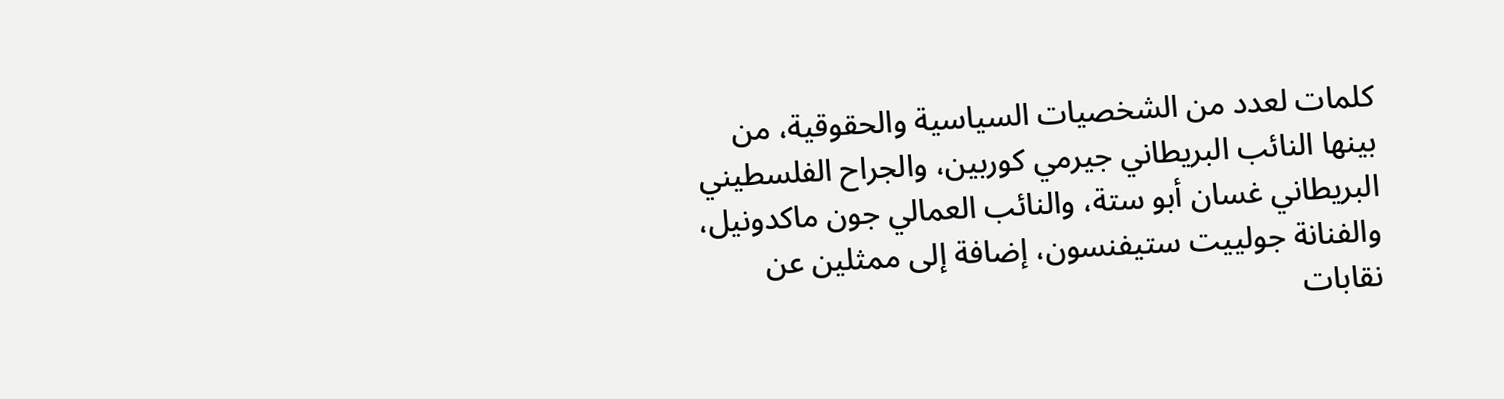كلمات لعدد من الشخصيات السياسية والحقوقية، من بينها النائب البريطاني جيرمي كوربين، والجراح الفلسطيني البريطاني غسان أبو ستة، والنائب العمالي جون ماكدونيل، والفنانة جولييت ستيفنسون، إضافة إلى ممثلين عن نقابات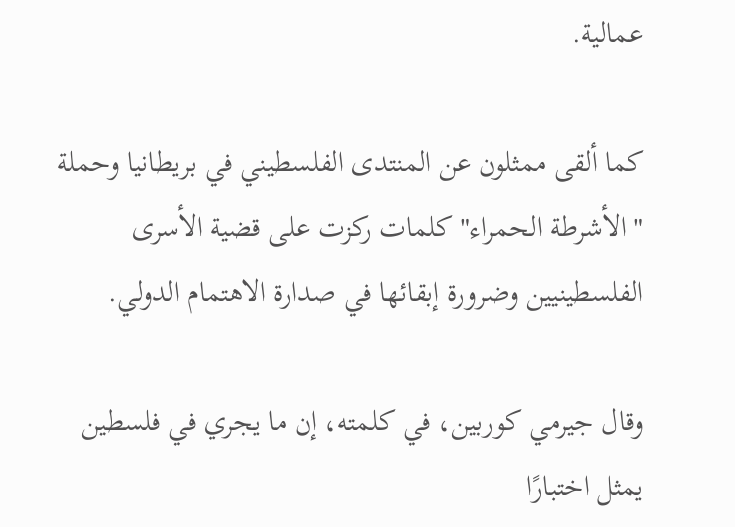عمالية.

كما ألقى ممثلون عن المنتدى الفلسطيني في بريطانيا وحملة "الأشرطة الحمراء" كلمات ركزت على قضية الأسرى الفلسطينيين وضرورة إبقائها في صدارة الاهتمام الدولي.

وقال جيرمي كوربين، في كلمته، إن ما يجري في فلسطين يمثل اختبارًا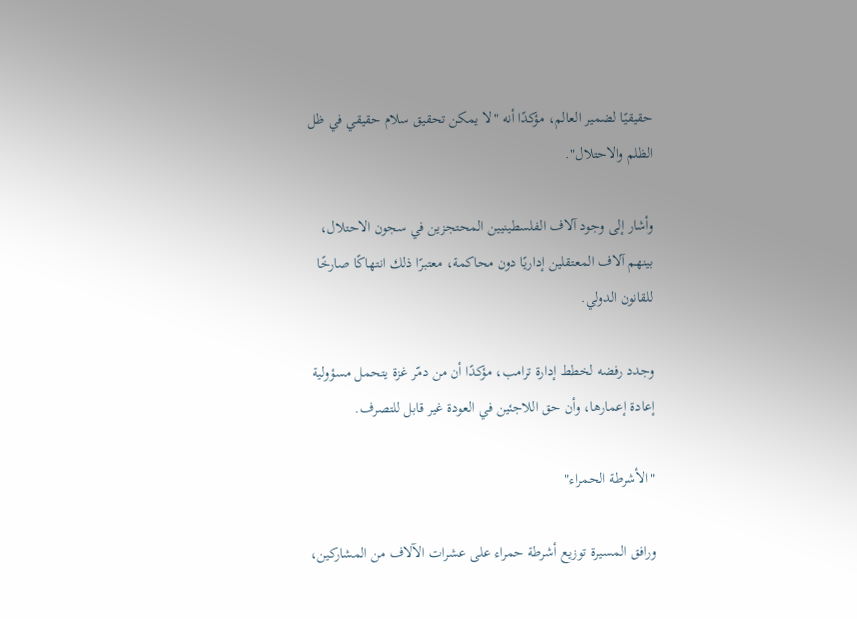حقيقيًا لضمير العالم، مؤكدًا أنه "لا يمكن تحقيق سلام حقيقي في ظل الظلم والاحتلال".

وأشار إلى وجود آلاف الفلسطينيين المحتجزين في سجون الاحتلال، بينهم آلاف المعتقلين إداريًا دون محاكمة، معتبرًا ذلك انتهاكًا صارخًا للقانون الدولي.

وجدد رفضه لخطط إدارة ترامب، مؤكدًا أن من دمّر غزة يتحمل مسؤولية إعادة إعمارها، وأن حق اللاجئين في العودة غير قابل للتصرف.

"الأشرطة الحمراء"

ورافق المسيرة توزيع أشرطة حمراء على عشرات الآلاف من المشاركين،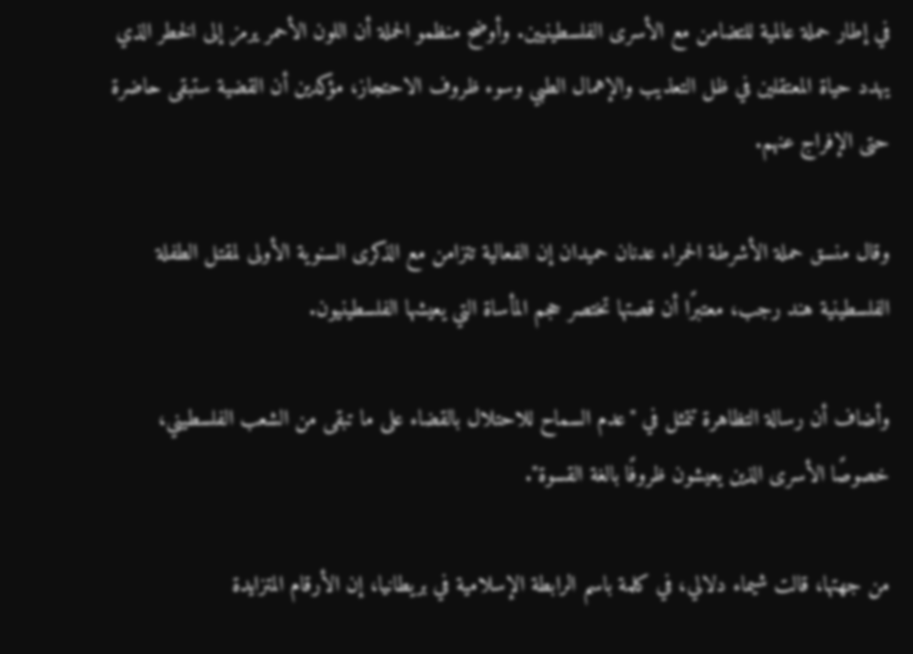في إطار حملة عالمية للتضامن مع الأسرى الفلسطينيين. وأوضح منظمو الحملة أن اللون الأحمر يرمز إلى الخطر الذي يهدد حياة المعتقلين في ظل التعذيب والإهمال الطبي وسوء ظروف الاحتجاز، مؤكدين أن القضية ستبقى حاضرة حتى الإفراج عنهم.

وقال منسق حملة الأشرطة الحمراء عدنان حميدان إن الفعالية تتزامن مع الذكرى السنوية الأولى لمقتل الطفلة الفلسطينية هند رجب، معتبرًا أن قصتها تختصر حجم المأساة التي يعيشها الفلسطينيون.

وأضاف أن رسالة التظاهرة تتمثل في "عدم السماح للاحتلال بالقضاء على ما تبقى من الشعب الفلسطيني، خصوصًا الأسرى الذين يعيشون ظروفًا بالغة القسوة".

من جهتها، قالت شيماء دلالي، في كلمة باسم الرابطة الإسلامية في بريطانيا، إن الأرقام المتزايدة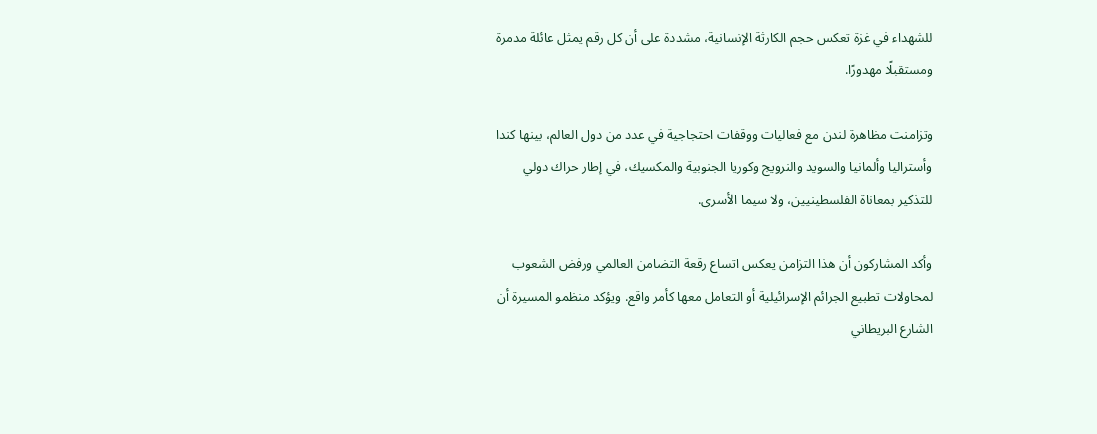للشهداء في غزة تعكس حجم الكارثة الإنسانية، مشددة على أن كل رقم يمثل عائلة مدمرة ومستقبلًا مهدورًا.

وتزامنت مظاهرة لندن مع فعاليات ووقفات احتجاجية في عدد من دول العالم، بينها كندا وأستراليا وألمانيا والسويد والنرويج وكوريا الجنوبية والمكسيك، في إطار حراك دولي للتذكير بمعاناة الفلسطينيين، ولا سيما الأسرى.

وأكد المشاركون أن هذا التزامن يعكس اتساع رقعة التضامن العالمي ورفض الشعوب لمحاولات تطبيع الجرائم الإسرائيلية أو التعامل معها كأمر واقع. ويؤكد منظمو المسيرة أن الشارع البريطاني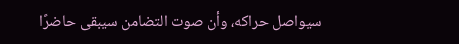سيواصل حراكه، وأن صوت التضامن سيبقى حاضرًا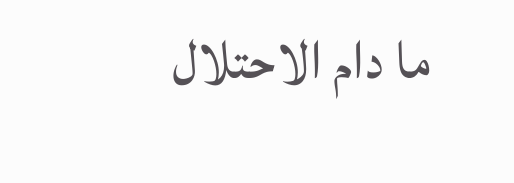ما دام الاحتلال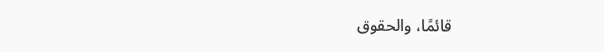قائمًا، والحقوق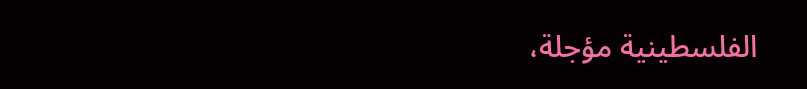الفلسطينية مؤجلة،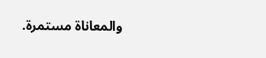والمعاناة مستمرة.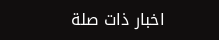اخبار ذات صلة